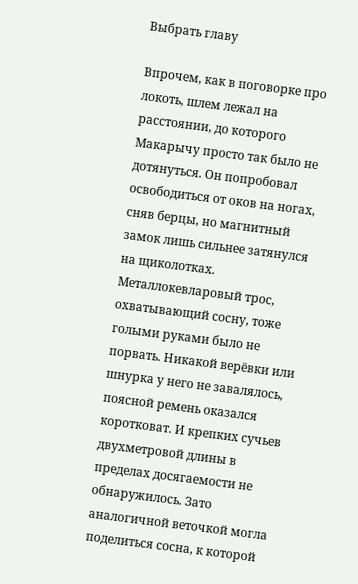Выбрать главу

Впрочем, как в поговорке про локоть, шлем лежал на расстоянии, до которого Макарычу просто так было не дотянуться. Он попробовал освободиться от оков на ногах, сняв берцы, но магнитный замок лишь сильнее затянулся на щиколотках. Металлокевларовый трос, охватывающий сосну, тоже голыми руками было не порвать. Никакой верёвки или шнурка у него не завалялось, поясной ремень оказался коротковат. И крепких сучьев двухметровой длины в пределах досягаемости не обнаружилось. Зато аналогичной веточкой могла поделиться сосна, к которой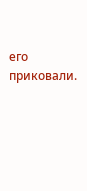его приковали.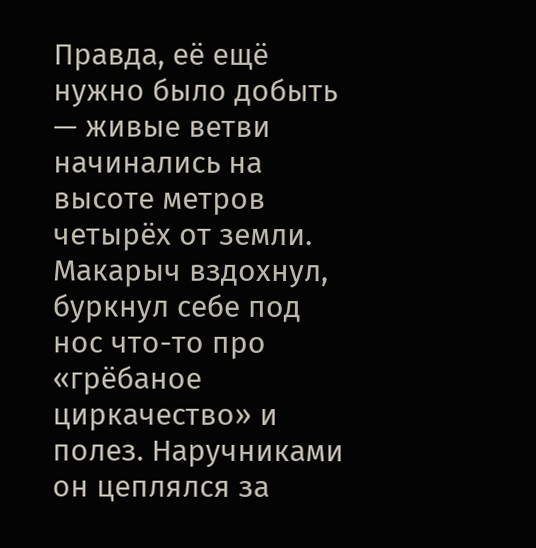Правда, её ещё нужно было добыть — живые ветви начинались на высоте метров четырёх от земли. Макарыч вздохнул, буркнул себе под нос что-то про «грёбаное циркачество» и полез. Наручниками он цеплялся за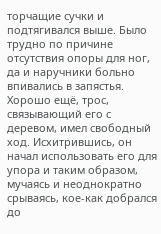торчащие сучки и подтягивался выше. Было трудно по причине отсутствия опоры для ног, да и наручники больно впивались в запястья. Хорошо ещё, трос, связывающий его с деревом, имел свободный ход. Исхитрившись, он начал использовать его для упора и таким образом, мучаясь и неоднократно срываясь, кое-как добрался до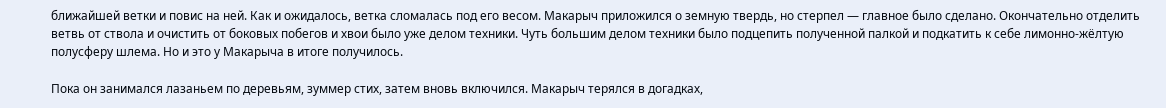ближайшей ветки и повис на ней. Как и ожидалось, ветка сломалась под его весом. Макарыч приложился о земную твердь, но стерпел — главное было сделано. Окончательно отделить ветвь от ствола и очистить от боковых побегов и хвои было уже делом техники. Чуть большим делом техники было подцепить полученной палкой и подкатить к себе лимонно-жёлтую полусферу шлема. Но и это у Макарыча в итоге получилось.

Пока он занимался лазаньем по деревьям, зуммер стих, затем вновь включился. Макарыч терялся в догадках,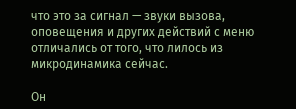что это за сигнал — звуки вызова, оповещения и других действий с меню отличались от того, что лилось из микродинамика сейчас.

Он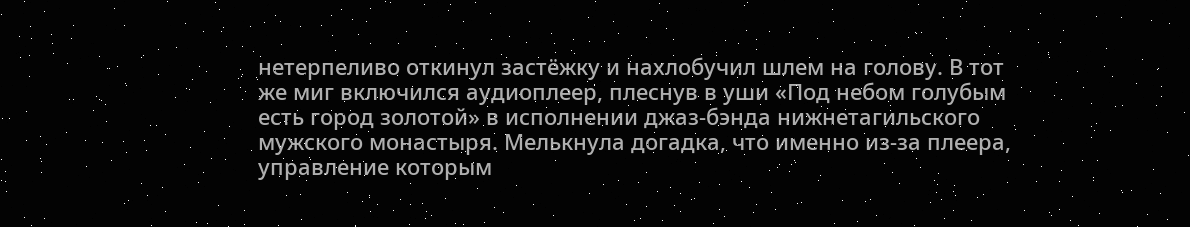нетерпеливо откинул застёжку и нахлобучил шлем на голову. В тот же миг включился аудиоплеер, плеснув в уши «Под небом голубым есть город золотой» в исполнении джаз-бэнда нижнетагильского мужского монастыря. Мелькнула догадка, что именно из-за плеера, управление которым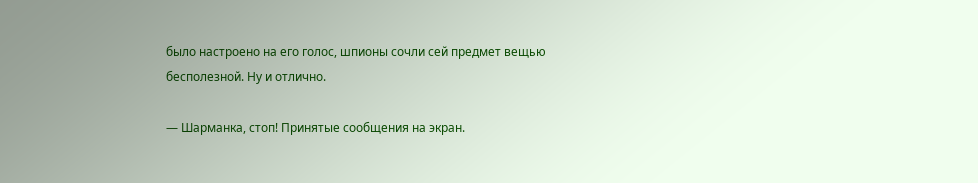было настроено на его голос, шпионы сочли сей предмет вещью бесполезной. Ну и отлично.

— Шарманка, стоп! Принятые сообщения на экран.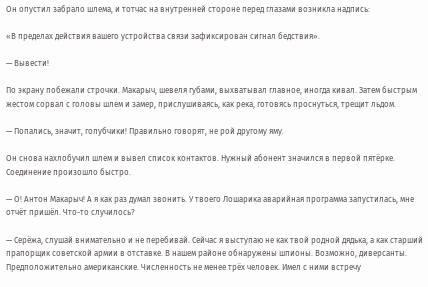Он опустил забрало шлема, и тотчас на внутренней стороне перед глазами возникла надпись:

«В пределах действия вашего устройства связи зафиксирован сигнал бедствия».

— Вывести!

По экрану побежали строчки. Макарыч, шевеля губами, выхватывал главное, иногда кивал. Затем быстрым жестом сорвал с головы шлем и замер, прислушиваясь, как река, готовясь проснуться, трещит льдом.

— Попались, значит, голубчики! Правильно говорят, не рой другому яму.

Он снова нахлобучил шлем и вывел список контактов. Нужный абонент значился в первой пятёрке. Соединение произошло быстро.

— О! Антон Макарыч! А я как раз думал звонить. У твоего Лошарика аварийная программа запустилась, мне отчёт пришёл. Что-то случилось?

— Серёжа, слушай внимательно и не перебивай. Сейчас я выступаю не как твой родной дядька, а как старший прапорщик советской армии в отставке. В нашем районе обнаружены шпионы. Возможно, диверсанты. Предположительно американские. Численность не менее трёх человек. Имел с ними встречу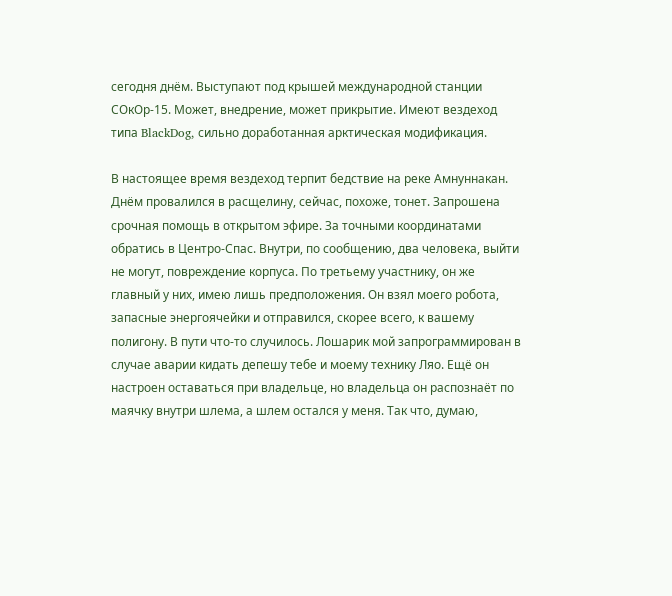сегодня днём. Выступают под крышей международной станции СОкОр-15. Может, внедрение, может прикрытие. Имеют вездеход типа BlackDog, сильно доработанная арктическая модификация.

В настоящее время вездеход терпит бедствие на реке Амнуннакан. Днём провалился в расщелину, сейчас, похоже, тонет. Запрошена срочная помощь в открытом эфире. За точными координатами обратись в Центро-Спас. Внутри, по сообщению, два человека, выйти не могут, повреждение корпуса. По третьему участнику, он же главный у них, имею лишь предположения. Он взял моего робота, запасные энергоячейки и отправился, скорее всего, к вашему полигону. В пути что-то случилось. Лошарик мой запрограммирован в случае аварии кидать депешу тебе и моему технику Ляо. Ещё он настроен оставаться при владельце, но владельца он распознаёт по маячку внутри шлема, а шлем остался у меня. Так что, думаю,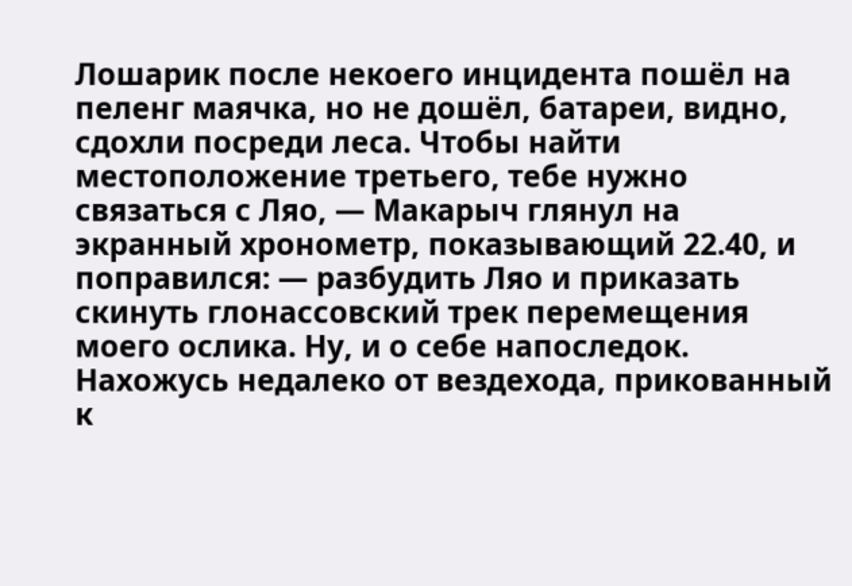Лошарик после некоего инцидента пошёл на пеленг маячка, но не дошёл, батареи, видно, сдохли посреди леса. Чтобы найти местоположение третьего, тебе нужно связаться с Ляо, — Макарыч глянул на экранный хронометр, показывающий 22.40, и поправился: — разбудить Ляо и приказать скинуть глонассовский трек перемещения моего ослика. Ну, и о себе напоследок. Нахожусь недалеко от вездехода, прикованный к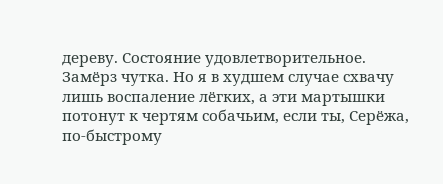дереву. Состояние удовлетворительное. Замёрз чутка. Но я в худшем случае схвачу лишь воспаление лёгких, а эти мартышки потонут к чертям собачьим, если ты, Серёжа, по-быстрому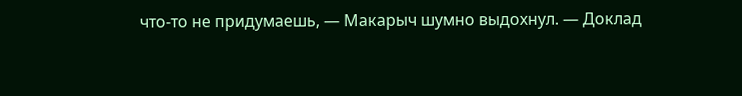что-то не придумаешь, — Макарыч шумно выдохнул. — Доклад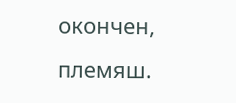окончен, племяш.